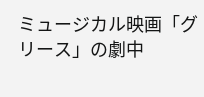ミュージカル映画「グリース」の劇中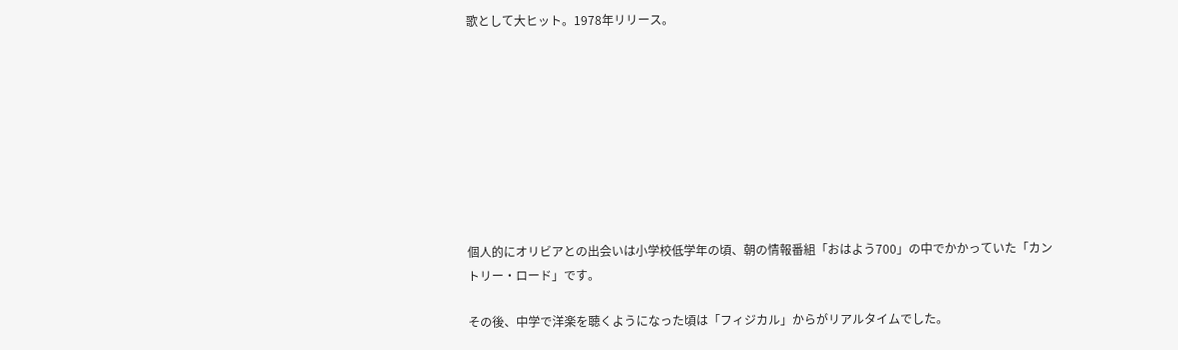歌として大ヒット。1978年リリース。









個人的にオリビアとの出会いは小学校低学年の頃、朝の情報番組「おはよう700」の中でかかっていた「カントリー・ロード」です。

その後、中学で洋楽を聴くようになった頃は「フィジカル」からがリアルタイムでした。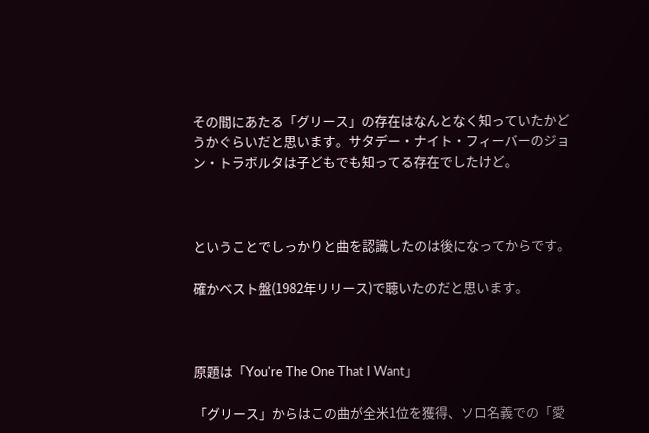その間にあたる「グリース」の存在はなんとなく知っていたかどうかぐらいだと思います。サタデー・ナイト・フィーバーのジョン・トラボルタは子どもでも知ってる存在でしたけど。



ということでしっかりと曲を認識したのは後になってからです。

確かベスト盤(1982年リリース)で聴いたのだと思います。



原題は「You're The One That I Want」

「グリース」からはこの曲が全米1位を獲得、ソロ名義での「愛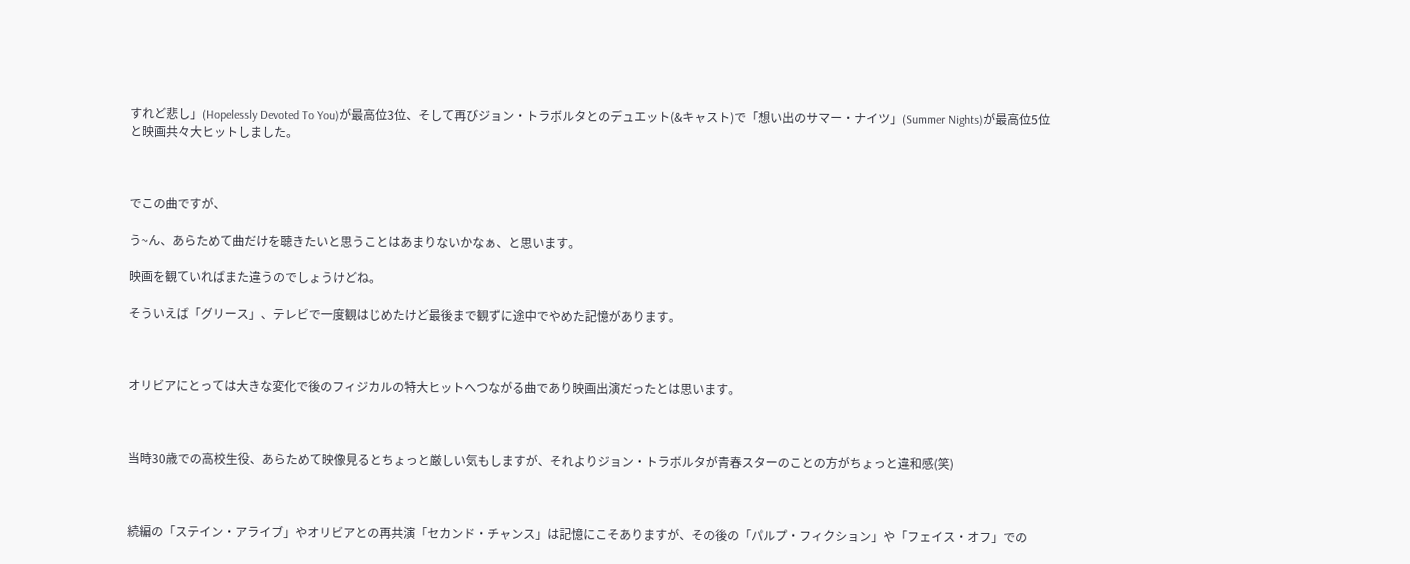すれど悲し」(Hopelessly Devoted To You)が最高位3位、そして再びジョン・トラボルタとのデュエット(&キャスト)で「想い出のサマー・ナイツ」(Summer Nights)が最高位5位と映画共々大ヒットしました。



でこの曲ですが、

う~ん、あらためて曲だけを聴きたいと思うことはあまりないかなぁ、と思います。

映画を観ていればまた違うのでしょうけどね。

そういえば「グリース」、テレビで一度観はじめたけど最後まで観ずに途中でやめた記憶があります。



オリビアにとっては大きな変化で後のフィジカルの特大ヒットへつながる曲であり映画出演だったとは思います。



当時30歳での高校生役、あらためて映像見るとちょっと厳しい気もしますが、それよりジョン・トラボルタが青春スターのことの方がちょっと違和感(笑)



続編の「ステイン・アライブ」やオリビアとの再共演「セカンド・チャンス」は記憶にこそありますが、その後の「パルプ・フィクション」や「フェイス・オフ」での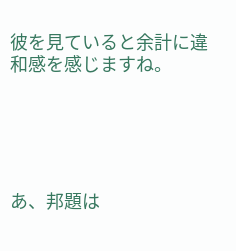彼を見ていると余計に違和感を感じますね。





あ、邦題は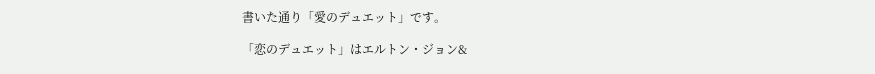書いた通り「愛のデュエット」です。

「恋のデュエット」はエルトン・ジョン&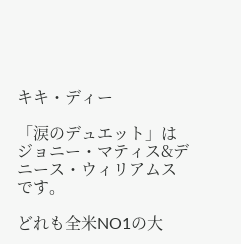キキ・ディー

「涙のデュエット」はジョニー・マティス&デニース・ウィリアムスです。

どれも全米NO1の大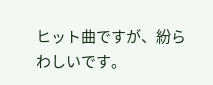ヒット曲ですが、紛らわしいです。